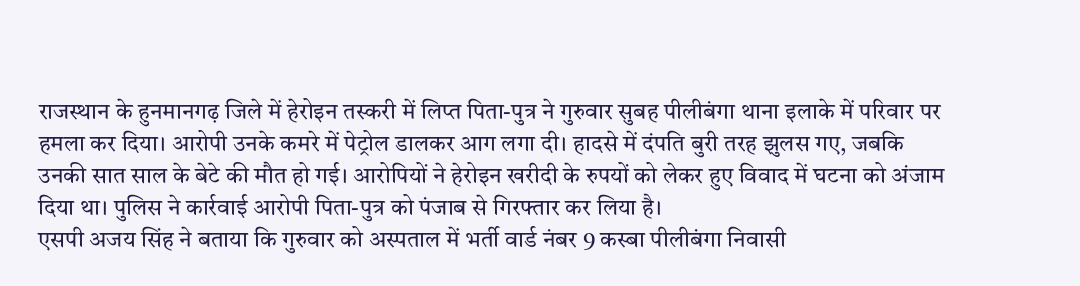राजस्थान के हुनमानगढ़ जिले में हेरोइन तस्करी में लिप्त पिता-पुत्र ने गुरुवार सुबह पीलीबंगा थाना इलाके में परिवार पर हमला कर दिया। आरोपी उनके कमरे में पेट्रोल डालकर आग लगा दी। हादसे में दंपति बुरी तरह झुलस गए, जबकि उनकी सात साल के बेटे की मौत हो गई। आरोपियों ने हेरोइन खरीदी के रुपयों को लेकर हुए विवाद में घटना को अंजाम दिया था। पुलिस ने कार्रवाई आरोपी पिता-पुत्र को पंजाब से गिरफ्तार कर लिया है।
एसपी अजय सिंह ने बताया कि गुरुवार को अस्पताल में भर्ती वार्ड नंबर 9 कस्बा पीलीबंगा निवासी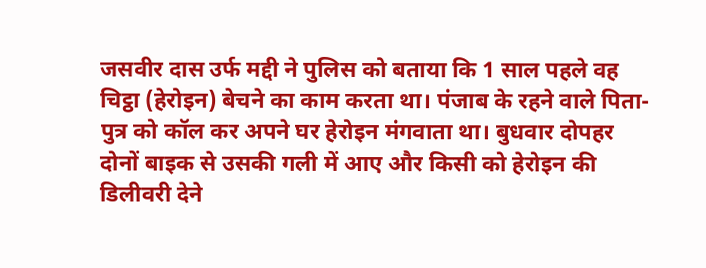जसवीर दास उर्फ मद्दी ने पुलिस को बताया कि 1 साल पहले वह चिट्ठा (हेरोइन) बेचने का काम करता था। पंजाब के रहने वाले पिता-पुत्र को कॉल कर अपने घर हेरोइन मंगवाता था। बुधवार दोपहर दोनों बाइक से उसकी गली में आए और किसी को हेरोइन की डिलीवरी देने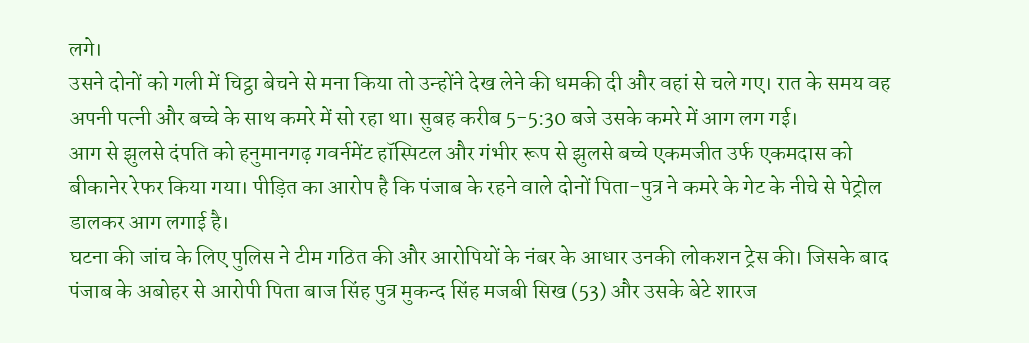लगे।
उसने दोनों को गली में चिट्ठा बेचने से मना किया तो उन्होंने देख लेने की धमकी दी और वहां से चले गए। रात के समय वह अपनी पत्नी और बच्चे के साथ कमरे में सो रहा था। सुबह करीब 5-5:30 बजे उसके कमरे में आग लग गई।
आग से झुलसे दंपति को हनुमानगढ़ गवर्नमेंट हॉस्पिटल और गंभीर रूप से झुलसे बच्चे एकमजीत उर्फ एकमदास को बीकानेर रेफर किया गया। पीड़ित का आरोप है कि पंजाब के रहने वाले दोनों पिता-पुत्र ने कमरे के गेट के नीचे से पेट्रोल डालकर आग लगाई है।
घटना की जांच के लिए पुलिस ने टीम गठित की और आरोपियों के नंबर के आधार उनकी लोकशन ट्रेस की। जिसके बाद पंजाब के अबोहर से आरोपी पिता बाज सिंह पुत्र मुकन्द सिंह मजबी सिख (53) और उसके बेटे शारज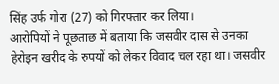सिंह उर्फ गोरा (27) को गिरफ्तार कर लिया।
आरोपियों ने पूछताछ में बताया कि जसवीर दास से उनका हेरोइन खरीद के रुपयों को लेकर विवाद चल रहा था। जसवीर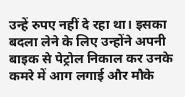उन्हें रुपए नहीं दे रहा था। इसका बदला लेने के लिए उन्होंने अपनी बाइक से पेट्रोल निकाल कर उनके कमरे में आग लगाई और मौके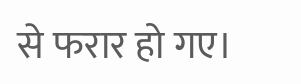से फरार हो गए।